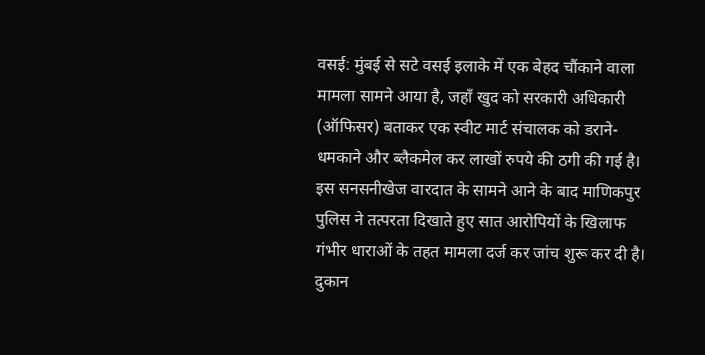वसई: मुंबई से सटे वसई इलाके में एक बेहद चौंकाने वाला मामला सामने आया है, जहाँ खुद को सरकारी अधिकारी (ऑफिसर) बताकर एक स्वीट मार्ट संचालक को डराने-धमकाने और ब्लैकमेल कर लाखों रुपये की ठगी की गई है। इस सनसनीखेज वारदात के सामने आने के बाद माणिकपुर पुलिस ने तत्परता दिखाते हुए सात आरोपियों के खिलाफ गंभीर धाराओं के तहत मामला दर्ज कर जांच शुरू कर दी है।
दुकान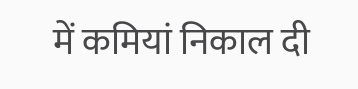में कमियां निकाल दी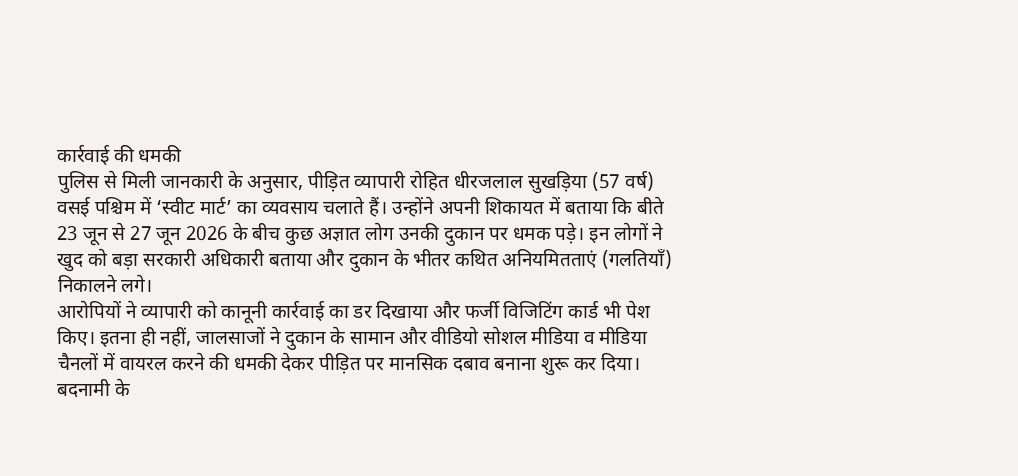कार्रवाई की धमकी
पुलिस से मिली जानकारी के अनुसार, पीड़ित व्यापारी रोहित धीरजलाल सुखड़िया (57 वर्ष) वसई पश्चिम में ‘स्वीट मार्ट’ का व्यवसाय चलाते हैं। उन्होंने अपनी शिकायत में बताया कि बीते 23 जून से 27 जून 2026 के बीच कुछ अज्ञात लोग उनकी दुकान पर धमक पड़े। इन लोगों ने खुद को बड़ा सरकारी अधिकारी बताया और दुकान के भीतर कथित अनियमितताएं (गलतियाँ) निकालने लगे।
आरोपियों ने व्यापारी को कानूनी कार्रवाई का डर दिखाया और फर्जी विजिटिंग कार्ड भी पेश किए। इतना ही नहीं, जालसाजों ने दुकान के सामान और वीडियो सोशल मीडिया व मीडिया चैनलों में वायरल करने की धमकी देकर पीड़ित पर मानसिक दबाव बनाना शुरू कर दिया।
बदनामी के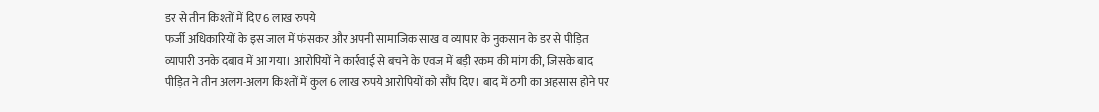डर से तीन किश्तों में दिए 6 लाख रुपये
फर्जी अधिकारियों के इस जाल में फंसकर और अपनी सामाजिक साख व व्यापार के नुकसान के डर से पीड़ित व्यापारी उनके दबाव में आ गया। आरोपियों ने कार्रवाई से बचने के एवज में बड़ी रकम की मांग की, जिसके बाद पीड़ित ने तीन अलग-अलग किश्तों में कुल 6 लाख रुपये आरोपियों को सौंप दिए। बाद में ठगी का अहसास होने पर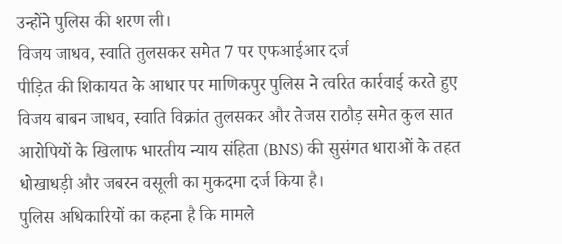उन्होंने पुलिस की शरण ली।
विजय जाधव, स्वाति तुलसकर समेत 7 पर एफआईआर दर्ज
पीड़ित की शिकायत के आधार पर माणिकपुर पुलिस ने त्वरित कार्रवाई करते हुए विजय बाबन जाधव, स्वाति विक्रांत तुलसकर और तेजस राठौड़ समेत कुल सात आरोपियों के खिलाफ भारतीय न्याय संहिता (BNS) की सुसंगत धाराओं के तहत धोखाधड़ी और जबरन वसूली का मुकदमा दर्ज किया है।
पुलिस अधिकारियों का कहना है कि मामले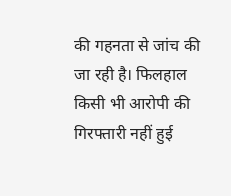की गहनता से जांच की जा रही है। फिलहाल किसी भी आरोपी की गिरफ्तारी नहीं हुई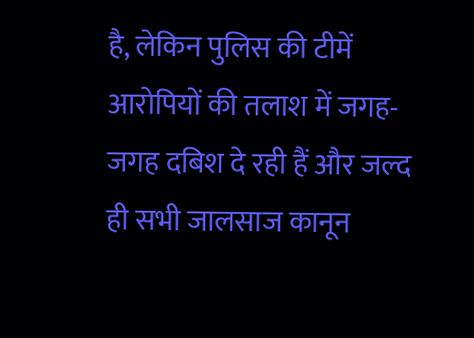है, लेकिन पुलिस की टीमें आरोपियों की तलाश में जगह-जगह दबिश दे रही हैं और जल्द ही सभी जालसाज कानून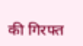की गिरफ्त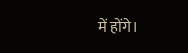में होंगे।